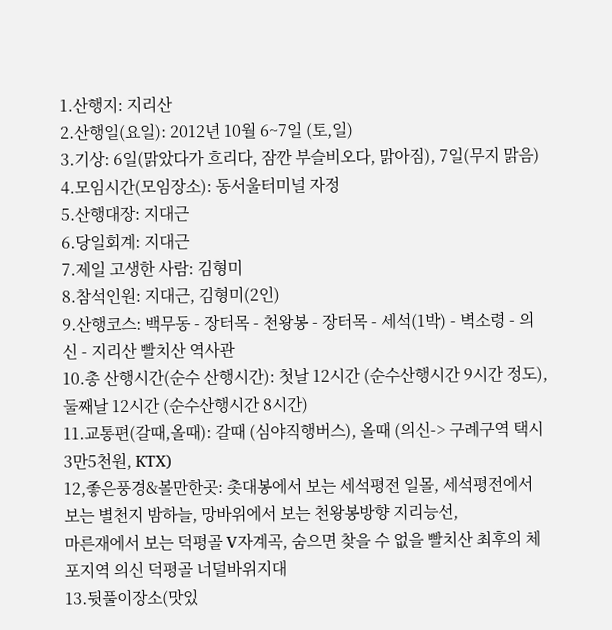1.산행지: 지리산
2.산행일(요일): 2012년 10월 6~7일 (토,일)
3.기상: 6일(맑았다가 흐리다, 잠깐 부슬비오다, 맑아짐), 7일(무지 맑음)
4.모임시간(모임장소): 동서울터미널 자정
5.산행대장: 지대근
6.당일회계: 지대근
7.제일 고생한 사람: 김형미
8.참석인원: 지대근, 김형미(2인)
9.산행코스: 백무동 - 장터목 - 천왕봉 - 장터목 - 세석(1박) - 벽소령 - 의신 - 지리산 빨치산 역사관
10.총 산행시간(순수 산행시간): 첫날 12시간 (순수산행시간 9시간 정도), 둘째날 12시간 (순수산행시간 8시간)
11.교통편(갈때,올때): 갈때 (심야직행버스), 올때 (의신-> 구례구역 택시3만5천원, KTX)
12,좋은풍경&볼만한곳: 촛대봉에서 보는 세석평전 일몰, 세석평전에서 보는 별천지 밤하늘, 망바위에서 보는 천왕봉방향 지리능선,
마른재에서 보는 덕평골 V자계곡, 숨으면 찾을 수 없을 빨치산 최후의 체포지역 의신 덕평골 너덜바위지대
13.뒷풀이장소(맛있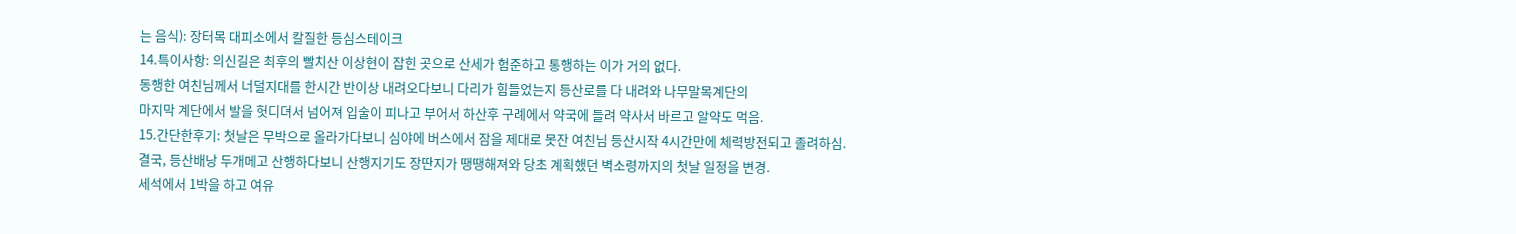는 음식): 장터목 대피소에서 칼질한 등심스테이크
14.특이사항: 의신길은 최후의 빨치산 이상현이 잡힌 곳으로 산세가 험준하고 통행하는 이가 거의 없다.
동행한 여친님께서 너덜지대를 한시간 반이상 내려오다보니 다리가 힘들었는지 등산로를 다 내려와 나무말목계단의
마지막 계단에서 발을 헛디뎌서 넘어져 입술이 피나고 부어서 하산후 구례에서 약국에 들려 약사서 바르고 알약도 먹음.
15.간단한후기: 첫날은 무박으로 올라가다보니 심야에 버스에서 잠을 제대로 못잔 여친님 등산시작 4시간만에 체력방전되고 졸려하심.
결국, 등산배낭 두개메고 산행하다보니 산행지기도 장딴지가 땡땡해져와 당초 계획했던 벽소령까지의 첫날 일정을 변경.
세석에서 1박을 하고 여유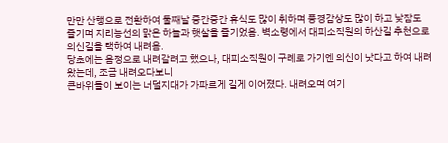만만 산행으로 전환하여 둘째날 중간중간 휴식도 많이 취하며 풍경감상도 많이 하고 낮잠도
즐기며 지리능선의 맑은 하늘과 햇살을 즐기었음. 벽소령에서 대피소직원의 하산길 추천으로 의신길을 택하여 내려옴.
당초에는 음정으로 내려갈려고 했으나, 대피소직원이 구례로 가기엔 의신이 낫다고 하여 내려왔는데, 조금 내려오다보니
큰바위들이 보이는 너덜지대가 가파르게 길게 이어졌다. 내려오며 여기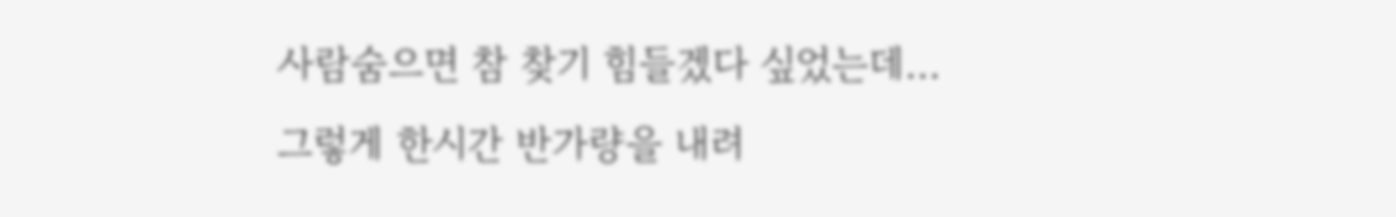사람숨으면 참 찾기 힘들겠다 싶었는데...
그렇게 한시간 반가량을 내려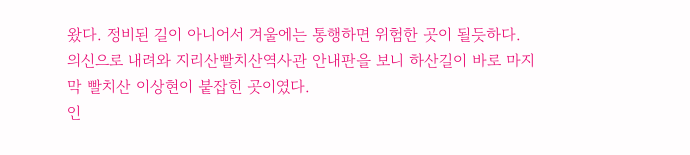왔다. 정비된 길이 아니어서 겨울에는 통행하면 위험한 곳이 될듯하다.
의신으로 내려와 지리산빨치산역사관 안내판을 보니 하산길이 바로 마지막 빨치산 이상현이 붙잡힌 곳이였다.
인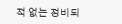적 없는 정비되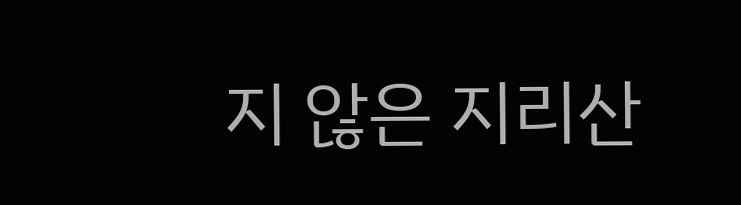지 않은 지리산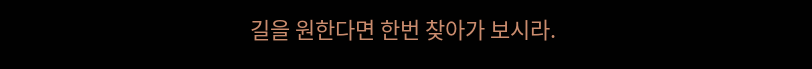길을 원한다면 한번 찾아가 보시라.